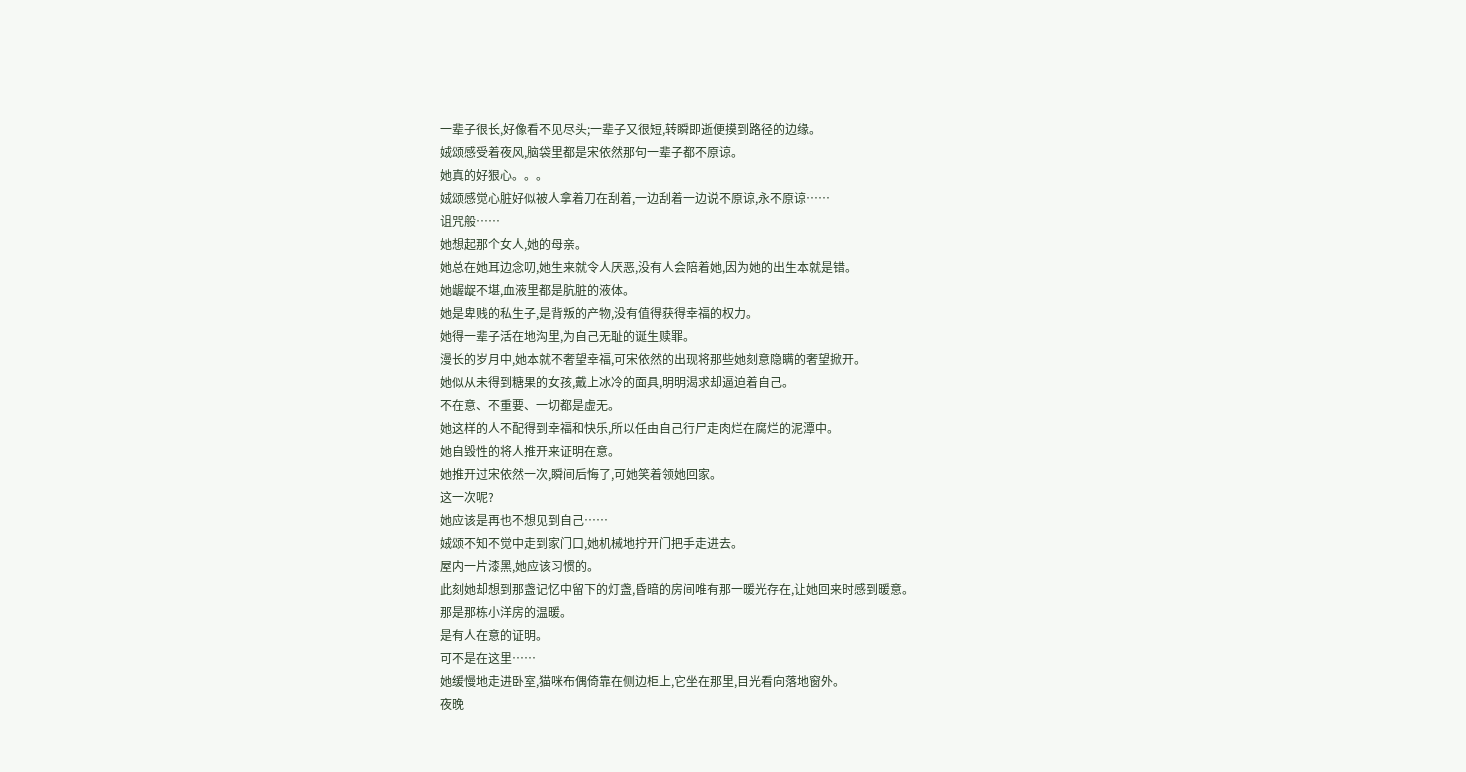一辈子很长,好像看不见尽头;一辈子又很短,转瞬即逝便摸到路径的边缘。
娀颂感受着夜风,脑袋里都是宋依然那句一辈子都不原谅。
她真的好狠心。。。
娀颂感觉心脏好似被人拿着刀在刮着,一边刮着一边说不原谅,永不原谅……
诅咒般……
她想起那个女人,她的母亲。
她总在她耳边念叨,她生来就令人厌恶,没有人会陪着她,因为她的出生本就是错。
她龌龊不堪,血液里都是肮脏的液体。
她是卑贱的私生子,是背叛的产物,没有值得获得幸福的权力。
她得一辈子活在地沟里,为自己无耻的诞生赎罪。
漫长的岁月中,她本就不奢望幸福,可宋依然的出现将那些她刻意隐瞒的奢望掀开。
她似从未得到糖果的女孩,戴上冰冷的面具,明明渴求却逼迫着自己。
不在意、不重要、一切都是虚无。
她这样的人不配得到幸福和快乐,所以任由自己行尸走肉烂在腐烂的泥潭中。
她自毁性的将人推开来证明在意。
她推开过宋依然一次,瞬间后悔了,可她笑着领她回家。
这一次呢?
她应该是再也不想见到自己……
娀颂不知不觉中走到家门口,她机械地拧开门把手走进去。
屋内一片漆黑,她应该习惯的。
此刻她却想到那盏记忆中留下的灯盏,昏暗的房间唯有那一暖光存在,让她回来时感到暖意。
那是那栋小洋房的温暖。
是有人在意的证明。
可不是在这里……
她缓慢地走进卧室,猫咪布偶倚靠在侧边柜上,它坐在那里,目光看向落地窗外。
夜晚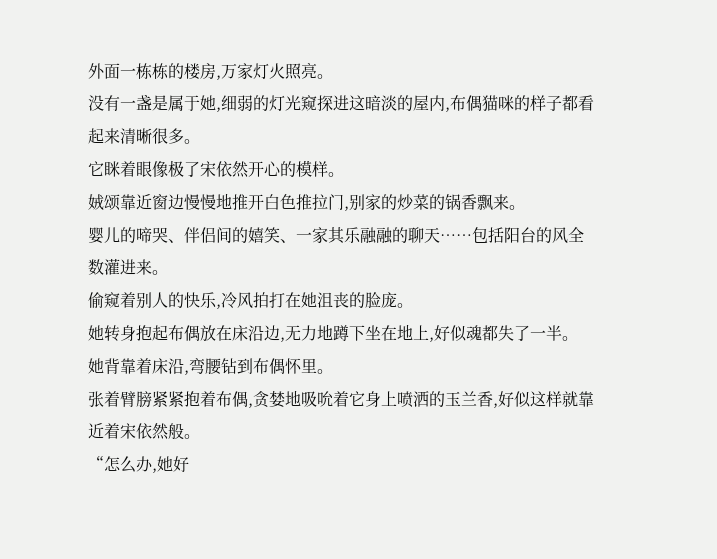外面一栋栋的楼房,万家灯火照亮。
没有一盏是属于她,细弱的灯光窥探进这暗淡的屋内,布偶猫咪的样子都看起来清晰很多。
它眯着眼像极了宋依然开心的模样。
娀颂靠近窗边慢慢地推开白色推拉门,别家的炒菜的锅香飘来。
婴儿的啼哭、伴侣间的嬉笑、一家其乐融融的聊天……包括阳台的风全数灌进来。
偷窥着别人的快乐,冷风拍打在她沮丧的脸庞。
她转身抱起布偶放在床沿边,无力地蹲下坐在地上,好似魂都失了一半。
她背靠着床沿,弯腰钻到布偶怀里。
张着臂膀紧紧抱着布偶,贪婪地吸吮着它身上喷洒的玉兰香,好似这样就靠近着宋依然般。
“怎么办,她好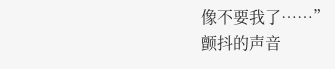像不要我了……”
颤抖的声音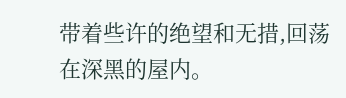带着些许的绝望和无措,回荡在深黑的屋内。